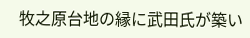牧之原台地の縁に武田氏が築い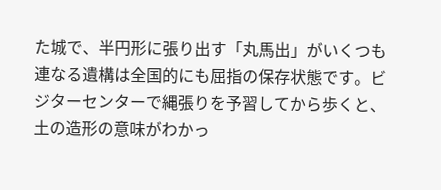た城で、半円形に張り出す「丸馬出」がいくつも連なる遺構は全国的にも屈指の保存状態です。ビジターセンターで縄張りを予習してから歩くと、土の造形の意味がわかっ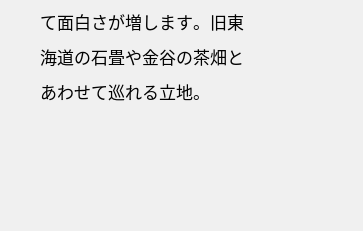て面白さが増します。旧東海道の石畳や金谷の茶畑とあわせて巡れる立地。